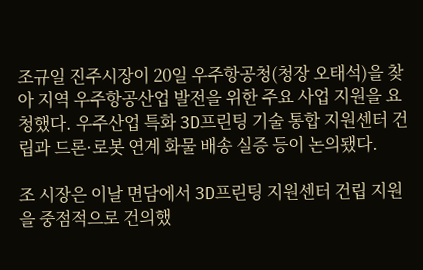조규일 진주시장이 20일 우주항공청(청장 오태석)을 찾아 지역 우주항공산업 발전을 위한 주요 사업 지원을 요청했다. 우주산업 특화 3D프린팅 기술 통합 지원센터 건립과 드론·로봇 연계 화물 배송 실증 등이 논의됐다.

조 시장은 이날 면담에서 3D프린팅 지원센터 건립 지원을 중점적으로 건의했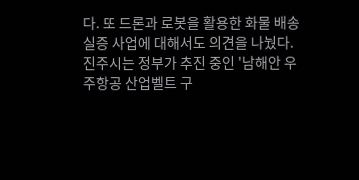다. 또 드론과 로봇을 활용한 화물 배송 실증 사업에 대해서도 의견을 나눴다.
진주시는 정부가 추진 중인 '남해안 우주항공 산업벨트 구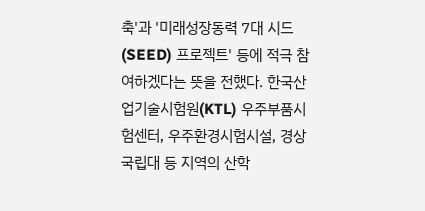축'과 '미래성장동력 7대 시드(SEED) 프로젝트' 등에 적극 참여하겠다는 뜻을 전했다. 한국산업기술시험원(KTL) 우주부품시험센터, 우주환경시험시설, 경상국립대 등 지역의 산학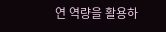연 역량을 활용하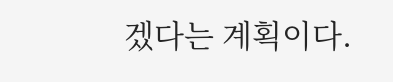겠다는 계획이다.